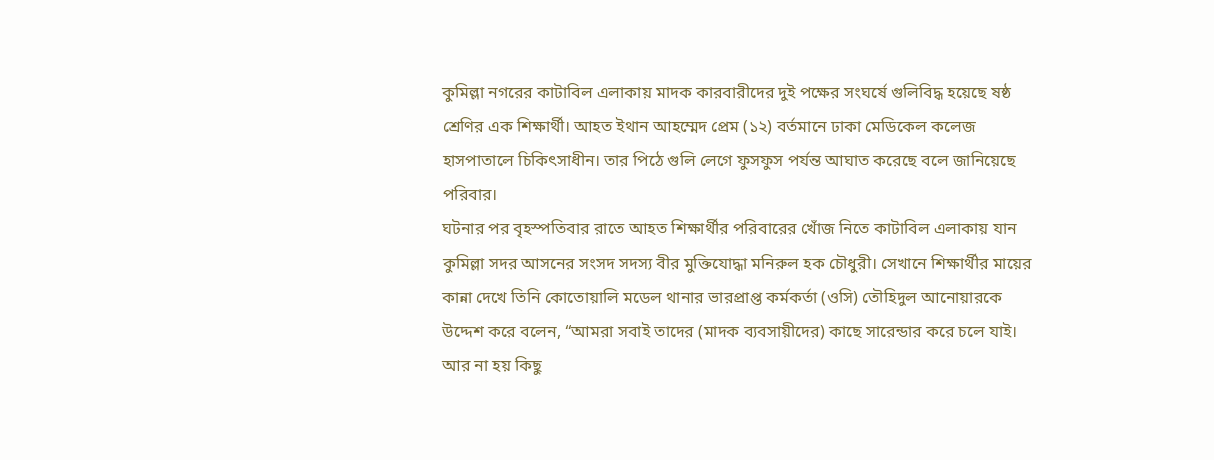কুমিল্লা নগরের কাটাবিল এলাকায় মাদক কারবারীদের দুই পক্ষের সংঘর্ষে গুলিবিদ্ধ হয়েছে ষষ্ঠ শ্রেণির এক শিক্ষার্থী। আহত ইথান আহম্মেদ প্রেম (১২) বর্তমানে ঢাকা মেডিকেল কলেজ হাসপাতালে চিকিৎসাধীন। তার পিঠে গুলি লেগে ফুসফুস পর্যন্ত আঘাত করেছে বলে জানিয়েছে পরিবার।
ঘটনার পর বৃহস্পতিবার রাতে আহত শিক্ষার্থীর পরিবারের খোঁজ নিতে কাটাবিল এলাকায় যান কুমিল্লা সদর আসনের সংসদ সদস্য বীর মুক্তিযোদ্ধা মনিরুল হক চৌধুরী। সেখানে শিক্ষার্থীর মায়ের কান্না দেখে তিনি কোতোয়ালি মডেল থানার ভারপ্রাপ্ত কর্মকর্তা (ওসি) তৌহিদুল আনোয়ারকে উদ্দেশ করে বলেন, “আমরা সবাই তাদের (মাদক ব্যবসায়ীদের) কাছে সারেন্ডার করে চলে যাই। আর না হয় কিছু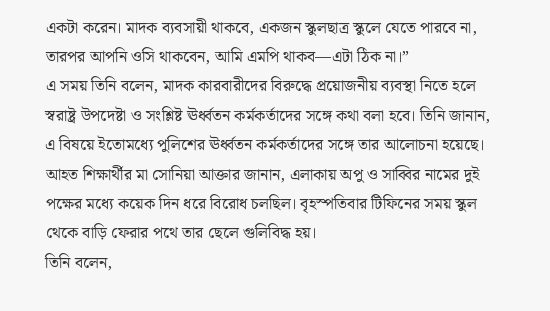একটা করেন। মাদক ব্যবসায়ী থাকবে, একজন স্কুলছাত্র স্কুলে যেতে পারবে না, তারপর আপনি ওসি থাকবেন, আমি এমপি থাকব—এটা ঠিক না।”
এ সময় তিনি বলেন, মাদক কারবারীদের বিরুদ্ধে প্রয়োজনীয় ব্যবস্থা নিতে হলে স্বরাষ্ট্র উপদেষ্টা ও সংশ্লিষ্ট ঊর্ধ্বতন কর্মকর্তাদের সঙ্গে কথা বলা হবে। তিনি জানান, এ বিষয়ে ইতোমধ্যে পুলিশের ঊর্ধ্বতন কর্মকর্তাদের সঙ্গে তার আলোচনা হয়েছে।
আহত শিক্ষার্থীর মা সোনিয়া আক্তার জানান, এলাকায় অপু ও সাব্বির নামের দুই পক্ষের মধ্যে কয়েক দিন ধরে বিরোধ চলছিল। বৃহস্পতিবার টিফিনের সময় স্কুল থেকে বাড়ি ফেরার পথে তার ছেলে গুলিবিদ্ধ হয়।
তিনি বলেন,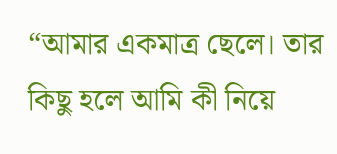“আমার একমাত্র ছেলে। তার কিছু হলে আমি কী নিয়ে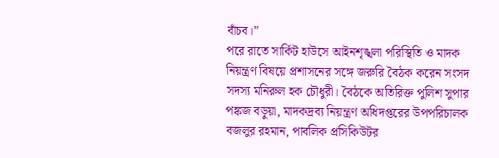বাঁচব।”
পরে রাতে সার্কিট হাউসে আইনশৃঙ্খলা পরিস্থিতি ও মাদক নিয়ন্ত্রণ বিষয়ে প্রশাসনের সঙ্গে জরুরি বৈঠক করেন সংসদ সদস্য মনিরুল হক চৌধুরী। বৈঠকে অতিরিক্ত পুলিশ সুপার পঙ্কজ বড়ুয়া, মাদকদ্রব্য নিয়ন্ত্রণ অধিদপ্তরের উপপরিচালক বজলুর রহমান, পাবলিক প্রসিকিউটর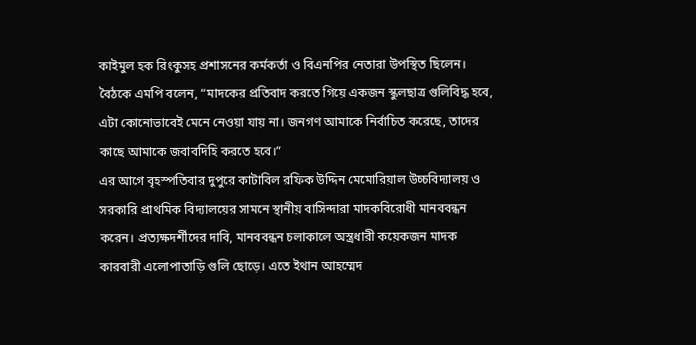কাইমুল হক রিংকুসহ প্রশাসনের কর্মকর্তা ও বিএনপির নেতারা উপস্থিত ছিলেন।
বৈঠকে এমপি বলেন, “মাদকের প্রতিবাদ করতে গিয়ে একজন স্কুলছাত্র গুলিবিদ্ধ হবে, এটা কোনোভাবেই মেনে নেওয়া যায় না। জনগণ আমাকে নির্বাচিত করেছে, তাদের কাছে আমাকে জবাবদিহি করতে হবে।”
এর আগে বৃহস্পতিবার দুপুরে কাটাবিল রফিক উদ্দিন মেমোরিয়াল উচ্চবিদ্যালয় ও সরকারি প্রাথমিক বিদ্যালয়ের সামনে স্থানীয় বাসিন্দারা মাদকবিরোধী মানববন্ধন করেন। প্রত্যক্ষদর্শীদের দাবি, মানববন্ধন চলাকালে অস্ত্রধারী কয়েকজন মাদক কারবারী এলোপাতাড়ি গুলি ছোড়ে। এতে ইথান আহম্মেদ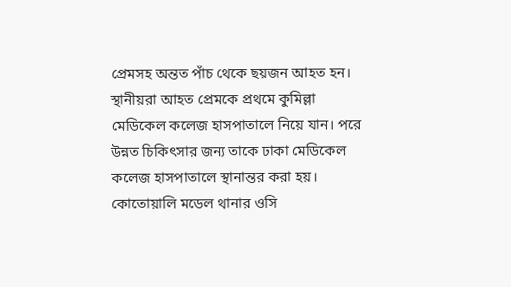প্রেমসহ অন্তত পাঁচ থেকে ছয়জন আহত হন।
স্থানীয়রা আহত প্রেমকে প্রথমে কুমিল্লা মেডিকেল কলেজ হাসপাতালে নিয়ে যান। পরে উন্নত চিকিৎসার জন্য তাকে ঢাকা মেডিকেল কলেজ হাসপাতালে স্থানান্তর করা হয়।
কোতোয়ালি মডেল থানার ওসি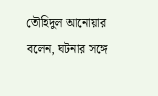তৌহিদুল আনোয়ার বলেন, ঘটনার সঙ্গে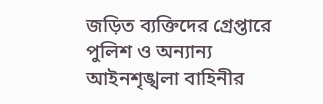জড়িত ব্যক্তিদের গ্রেপ্তারে পুলিশ ও অন্যান্য আইনশৃঙ্খলা বাহিনীর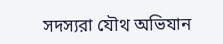সদস্যরা যৌথ অভিযান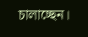চালাচ্ছেন।